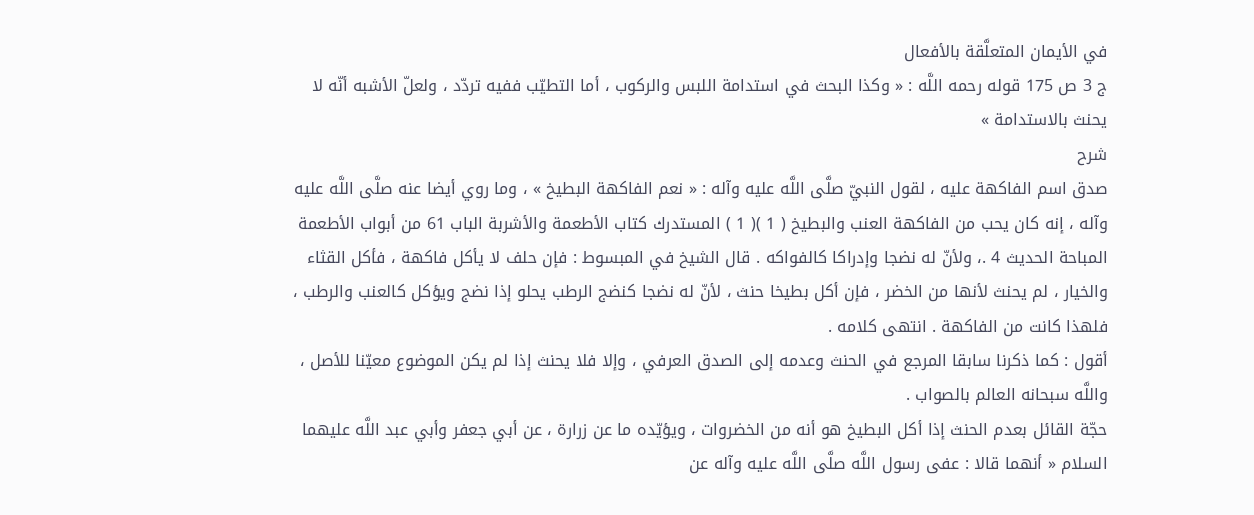في الأيمان المتعلَّقة بالأفعال
ج 3 ص 175 قوله رحمه اللَّه : « وكذا البحث في استدامة اللبس والركوب ، أما التطيّب ففيه تردّد ، ولعلّ الأشبه أنّه لا يحنث بالاستدامة »
شرح
صدق اسم الفاكهة عليه ، لقول النبيّ صلَّى اللَّه عليه وآله : « نعم الفاكهة البطيخ » ، وما روي أيضا عنه صلَّى اللَّه عليه وآله ، إنه كان يحب من الفاكهة العنب والبطيخ ( 1 )( 1 ) المستدرك كتاب الأطعمة والأشربة الباب 61 من أبواب الأطعمة المباحة الحديث 4 .، ولأنّ له نضجا وإدراكا كالفواكه . قال الشيخ في المبسوط : فإن حلف لا يأكل فاكهة ، فأكل القثاء والخيار ، لم يحنث لأنها من الخضر ، فإن أكل بطيخا حنث ، لأنّ له نضجا كنضج الرطب يحلو إذا نضج ويؤكل كالعنب والرطب ، فلهذا كانت من الفاكهة . انتهى كلامه .
أقول : كما ذكرنا سابقا المرجع في الحنث وعدمه إلى الصدق العرفي ، وإلا فلا يحنث إذا لم يكن الموضوع معيّنا للأصل ، واللَّه سبحانه العالم بالصواب .
حجّة القائل بعدم الحنث إذا أكل البطيخ هو أنه من الخضروات ، ويؤيّده ما عن زرارة ، عن أبي جعفر وأبي عبد اللَّه عليهما السلام « أنهما قالا : عفى رسول اللَّه صلَّى اللَّه عليه وآله عن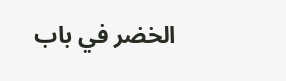الخضر في باب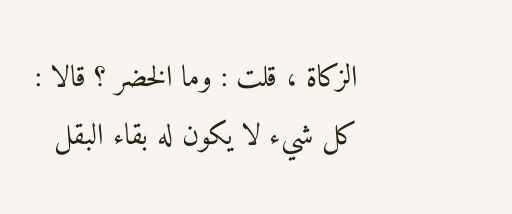الزكاة ، قلت : وما الخضر ؟ قالا : كل شيء لا يكون له بقاء البقل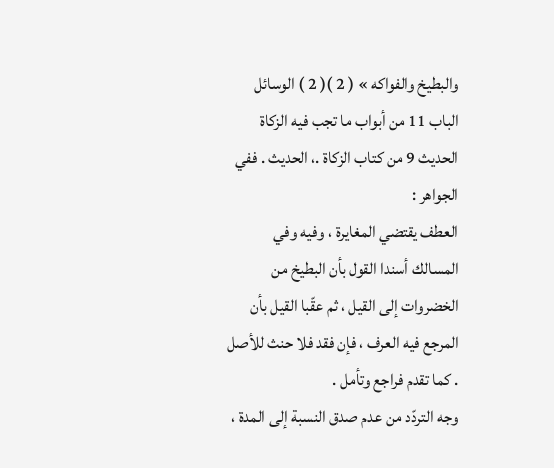والبطيخ والفواكه » ( 2 )( 2 ) الوسائل الباب 11 من أبواب ما تجب فيه الزكاة الحديث 9 من كتاب الزكاة .، الحديث . ففي الجواهر :
العطف يقتضي المغايرة ، وفيه وفي المسالك أسندا القول بأن البطيخ من الخضروات إلى القيل ، ثم عقّبا القيل بأن المرجع فيه العرف ، فإن فقد فلا حنث للأصل . كما تقدم فراجع وتأمل .
وجه التردّد من عدم صدق النسبة إلى المدة ،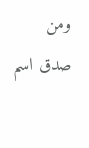ومن صدق اسم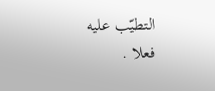التطيّب عليه فعلا .